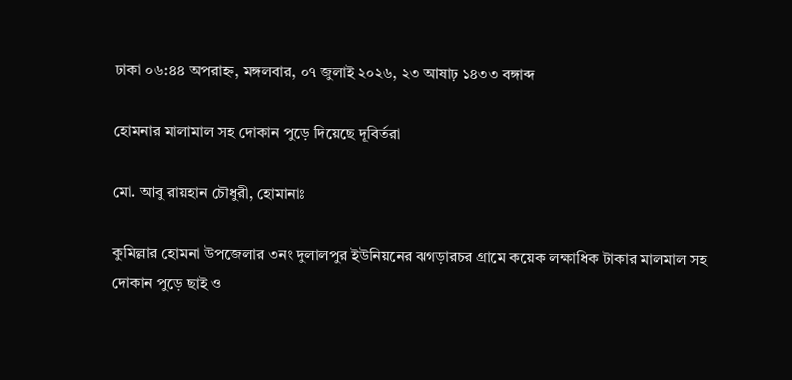ঢাকা ০৬:৪৪ অপরাহ্ন, মঙ্গলবার, ০৭ জুলাই ২০২৬, ২৩ আষাঢ় ১৪৩৩ বঙ্গাব্দ

হোমনার মালামাল সহ দোকান পুড়ে দিয়েছে দূবির্তরা

মো. আবু রায়হান চৌধুরী, হোমানাঃ

কুমিল্লার হোমনা উপজেলার ৩নং দুলালপুর ইউনিয়নের ঝগড়ারচর গ্রামে কয়েক লক্ষাধিক টাকার মালমাল সহ দোকান পুড়ে ছাই ও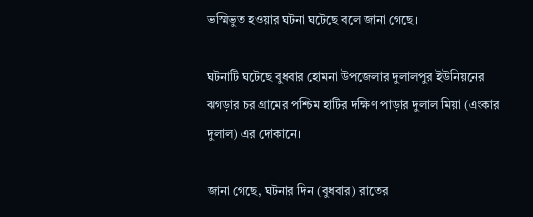ভস্মিভুত হওয়ার ঘটনা ঘটেছে বলে জানা গেছে।

ঘটনাটি ঘটেছে বুধবার হোমনা উপজেলার দুলালপুর ইউনিয়নের ঝগড়ার চর গ্রামের পশ্চিম হাটির দক্ষিণ পাড়ার দুলাল মিয়া (এংকার দুলাল) এর দোকানে।

জানা গেছে, ঘটনার দিন (বুধবার) রাতের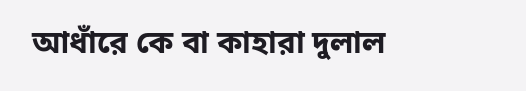আধাঁরে কে বা কাহারা দুলাল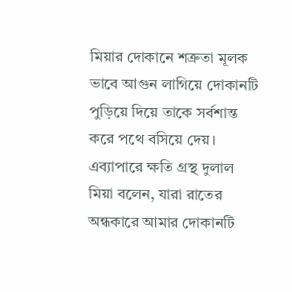মিয়ার দোকানে শত্রুতা মূলক ভাবে আগুন লাগিয়ে দোকানটি পুড়িয়ে দিয়ে তাকে সর্বশান্ত করে পথে বসিয়ে দেয়। এব্যাপারে ক্ষতি গ্রস্থ দুলাল মিয়া বলেন, যারা রাতের অন্ধকারে আমার দোকানটি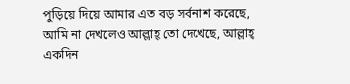পুড়িয়ে দিয়ে আমার এত বড় সর্বনাশ করেছে, আমি না দেখলেও আল্লাহ্ তো দেখেছে, আল্লাহ্ একদিন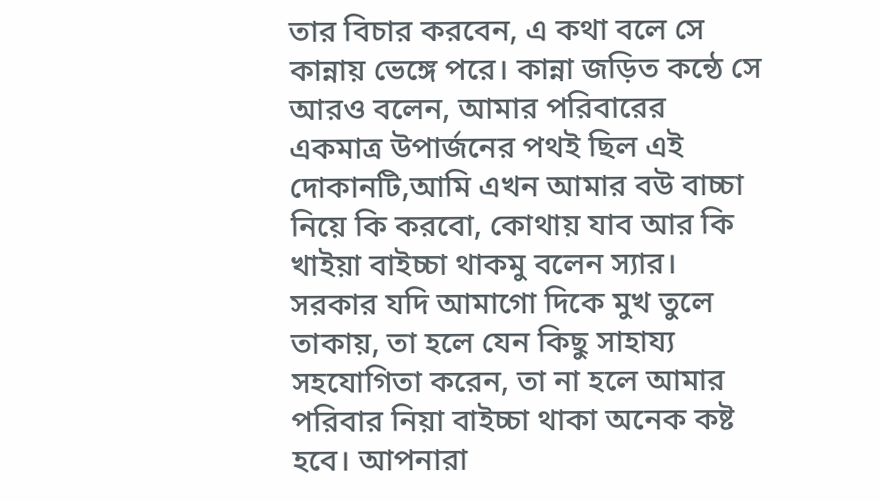তার বিচার করবেন, এ কথা বলে সে কান্নায় ভেঙ্গে পরে। কান্না জড়িত কন্ঠে সে আরও বলেন, আমার পরিবারের একমাত্র উপার্জনের পথই ছিল এই দোকানটি,আমি এখন আমার বউ বাচ্চা নিয়ে কি করবো, কোথায় যাব আর কি খাইয়া বাইচ্চা থাকমু বলেন স্যার। সরকার যদি আমাগো দিকে মুখ তুলে তাকায়, তা হলে যেন কিছু সাহায্য সহযোগিতা করেন, তা না হলে আমার পরিবার নিয়া বাইচ্চা থাকা অনেক কষ্ট হবে। আপনারা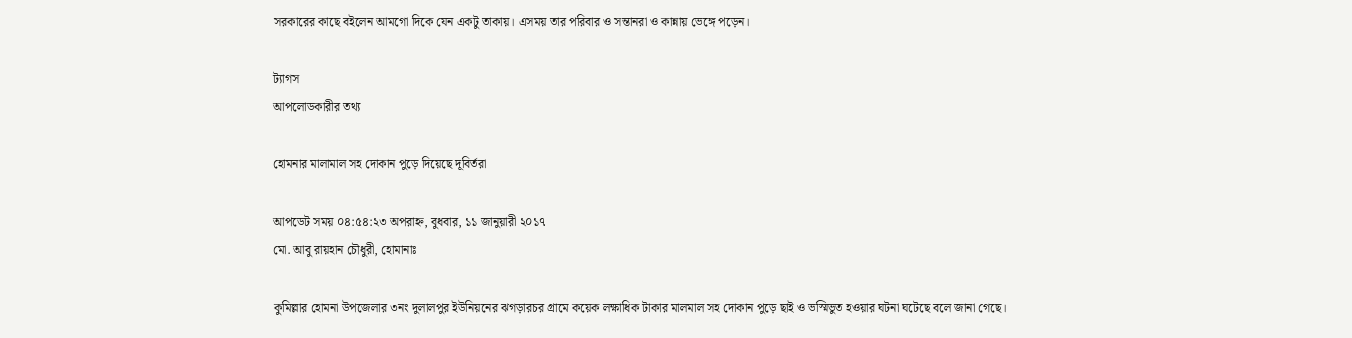সরকারের কাছে বইলেন আমগো দিকে যেন একটু তাকায়। এসময় তার পরিবার ও সন্তানরা ও কান্নায় ভেঙ্গে পড়েন।

ট্যাগস
আপলোডকারীর তথ্য

হোমনার মালামাল সহ দোকান পুড়ে দিয়েছে দূবির্তরা

আপডেট সময় ০৪:৫৪:২৩ অপরাহ্ন, বুধবার, ১১ জানুয়ারী ২০১৭
মো. আবু রায়হান চৌধুরী, হোমানাঃ

কুমিল্লার হোমনা উপজেলার ৩নং দুলালপুর ইউনিয়নের ঝগড়ারচর গ্রামে কয়েক লক্ষাধিক টাকার মালমাল সহ দোকান পুড়ে ছাই ও ভস্মিভুত হওয়ার ঘটনা ঘটেছে বলে জানা গেছে।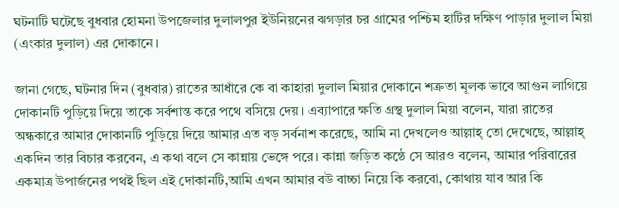ঘটনাটি ঘটেছে বুধবার হোমনা উপজেলার দুলালপুর ইউনিয়নের ঝগড়ার চর গ্রামের পশ্চিম হাটির দক্ষিণ পাড়ার দুলাল মিয়া (এংকার দুলাল) এর দোকানে।

জানা গেছে, ঘটনার দিন (বুধবার) রাতের আধাঁরে কে বা কাহারা দুলাল মিয়ার দোকানে শত্রুতা মূলক ভাবে আগুন লাগিয়ে দোকানটি পুড়িয়ে দিয়ে তাকে সর্বশান্ত করে পথে বসিয়ে দেয়। এব্যাপারে ক্ষতি গ্রস্থ দুলাল মিয়া বলেন, যারা রাতের অন্ধকারে আমার দোকানটি পুড়িয়ে দিয়ে আমার এত বড় সর্বনাশ করেছে, আমি না দেখলেও আল্লাহ্ তো দেখেছে, আল্লাহ্ একদিন তার বিচার করবেন, এ কথা বলে সে কান্নায় ভেঙ্গে পরে। কান্না জড়িত কন্ঠে সে আরও বলেন, আমার পরিবারের একমাত্র উপার্জনের পথই ছিল এই দোকানটি,আমি এখন আমার বউ বাচ্চা নিয়ে কি করবো, কোথায় যাব আর কি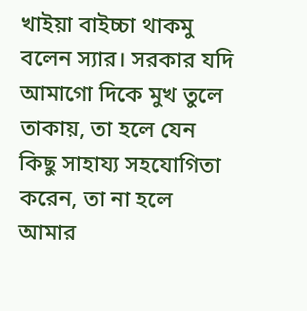খাইয়া বাইচ্চা থাকমু বলেন স্যার। সরকার যদি আমাগো দিকে মুখ তুলে তাকায়, তা হলে যেন কিছু সাহায্য সহযোগিতা করেন, তা না হলে আমার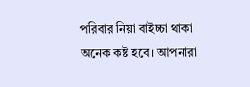পরিবার নিয়া বাইচ্চা থাকা অনেক কষ্ট হবে। আপনারা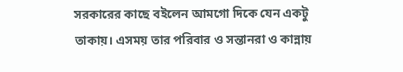সরকারের কাছে বইলেন আমগো দিকে যেন একটু তাকায়। এসময় তার পরিবার ও সন্তানরা ও কান্নায়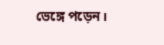ভেঙ্গে পড়েন।